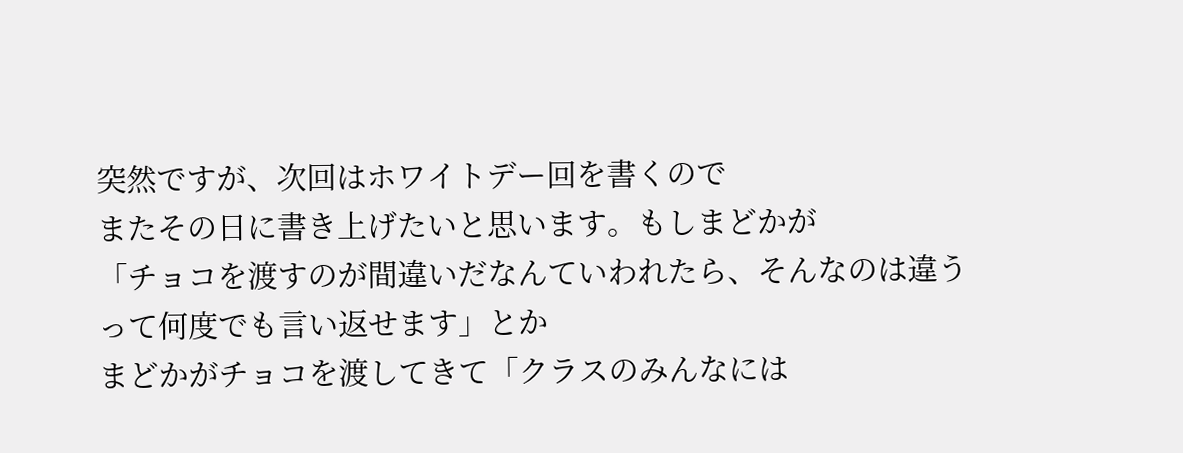突然ですが、次回はホワイトデー回を書くので
またその日に書き上げたいと思います。もしまどかが
「チョコを渡すのが間違いだなんていわれたら、そんなのは違うって何度でも言い返せます」とか
まどかがチョコを渡してきて「クラスのみんなには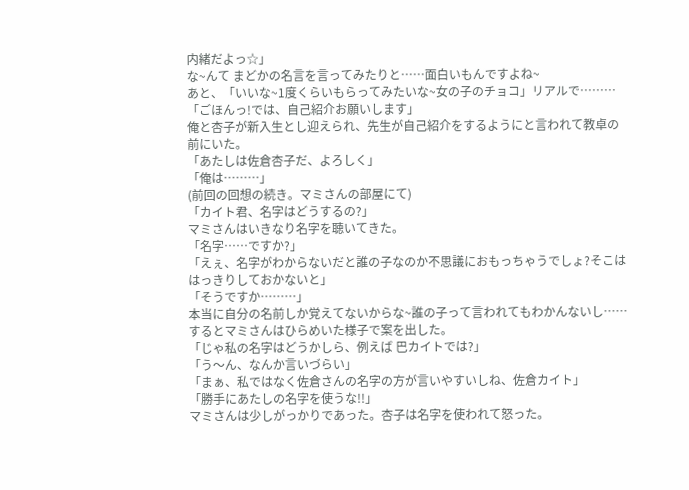内緒だよっ☆」
な~んて まどかの名言を言ってみたりと……面白いもんですよね~
あと、「いいな~1度くらいもらってみたいな~女の子のチョコ」リアルで………
「ごほんっ!では、自己紹介お願いします」
俺と杏子が新入生とし迎えられ、先生が自己紹介をするようにと言われて教卓の前にいた。
「あたしは佐倉杏子だ、よろしく」
「俺は………」
(前回の回想の続き。マミさんの部屋にて)
「カイト君、名字はどうするの?」
マミさんはいきなり名字を聴いてきた。
「名字……ですか?」
「えぇ、名字がわからないだと誰の子なのか不思議におもっちゃうでしょ?そこははっきりしておかないと」
「そうですか………」
本当に自分の名前しか覚えてないからな~誰の子って言われてもわかんないし……
するとマミさんはひらめいた様子で案を出した。
「じゃ私の名字はどうかしら、例えば 巴カイトでは?」
「う〜ん、なんか言いづらい」
「まぁ、私ではなく佐倉さんの名字の方が言いやすいしね、佐倉カイト」
「勝手にあたしの名字を使うな!!」
マミさんは少しがっかりであった。杏子は名字を使われて怒った。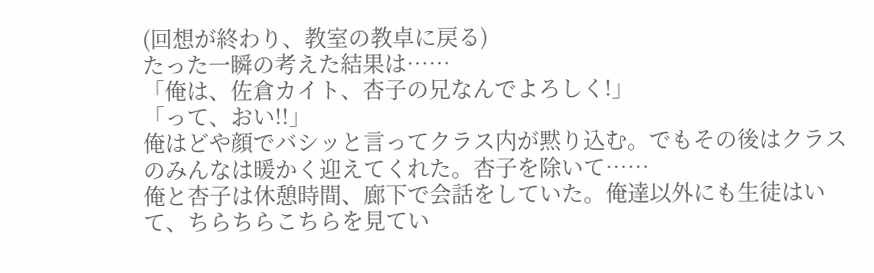(回想が終わり、教室の教卓に戻る)
たった一瞬の考えた結果は……
「俺は、佐倉カイト、杏子の兄なんでよろしく!」
「って、おい!!」
俺はどや顔でバシッと言ってクラス内が黙り込む。でもその後はクラスのみんなは暖かく迎えてくれた。杏子を除いて……
俺と杏子は休憩時間、廊下で会話をしていた。俺達以外にも生徒はいて、ちらちらこちらを見てい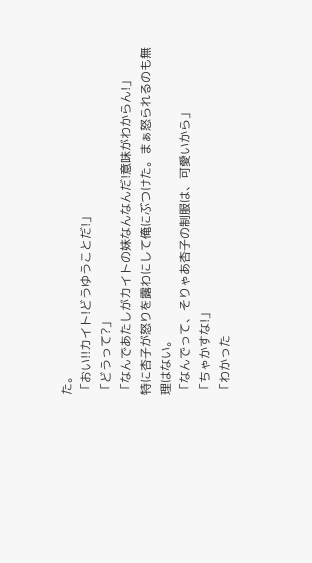た。
「おい!!カイト!どうゆうことだ!」
「どうって?」
「なんであたしがカイトの妹なんなんだ!意味がわからん!」
特に杏子が怒りを露わにして俺にぶつけた。まぁ怒られるのも無理はない。
「なんでって、そりゃあ杏子の制服は、可愛いから」
「ちゃかすな!」
「わかった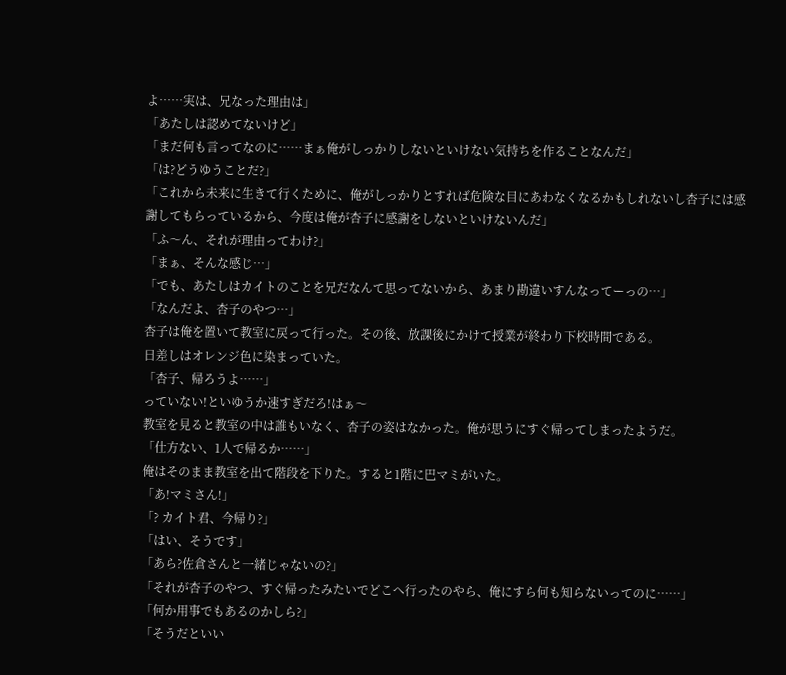よ……実は、兄なった理由は」
「あたしは認めてないけど」
「まだ何も言ってなのに……まぁ俺がしっかりしないといけない気持ちを作ることなんだ」
「は?どうゆうことだ?」
「これから未来に生きて行くために、俺がしっかりとすれば危険な目にあわなくなるかもしれないし杏子には感謝してもらっているから、今度は俺が杏子に感謝をしないといけないんだ」
「ふ〜ん、それが理由ってわけ?」
「まぁ、そんな感じ…」
「でも、あたしはカイトのことを兄だなんて思ってないから、あまり勘違いすんなってーっの…」
「なんだよ、杏子のやつ…」
杏子は俺を置いて教室に戻って行った。その後、放課後にかけて授業が終わり下校時間である。
日差しはオレンジ色に染まっていた。
「杏子、帰ろうよ……」
っていない!といゆうか速すぎだろ!はぁ〜
教室を見ると教室の中は誰もいなく、杏子の姿はなかった。俺が思うにすぐ帰ってしまったようだ。
「仕方ない、1人で帰るか……」
俺はそのまま教室を出て階段を下りた。すると1階に巴マミがいた。
「あ!マミさん!」
「? カイト君、今帰り?」
「はい、そうです」
「あら?佐倉さんと一緒じゃないの?」
「それが杏子のやつ、すぐ帰ったみたいでどこへ行ったのやら、俺にすら何も知らないってのに……」
「何か用事でもあるのかしら?」
「そうだといい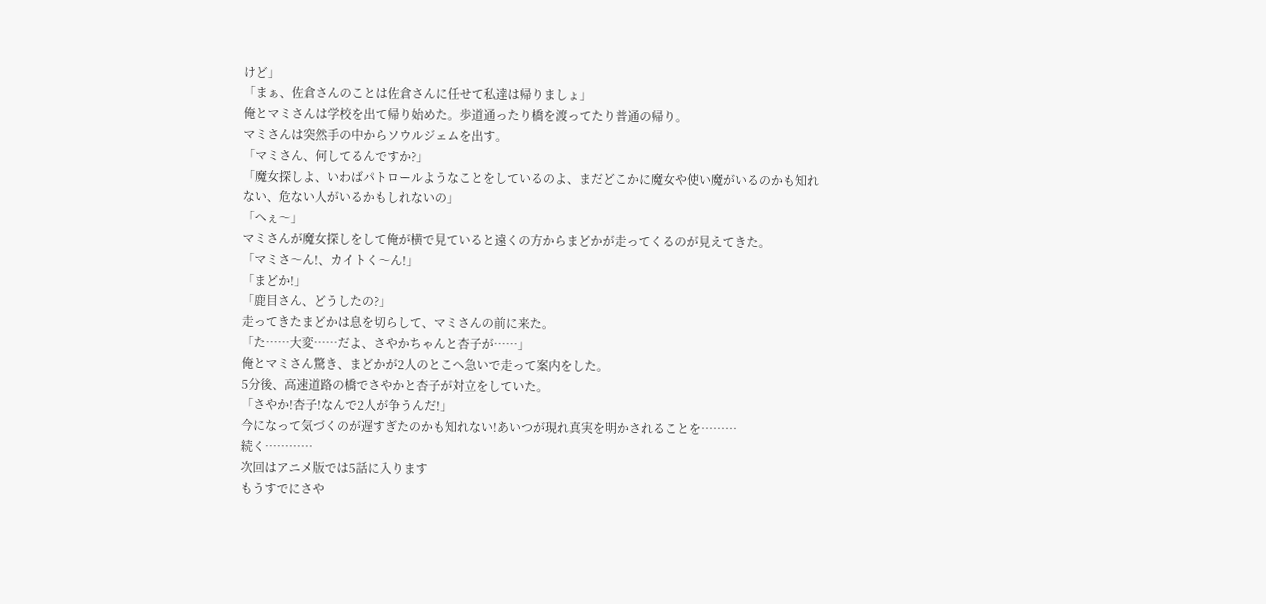けど」
「まぁ、佐倉さんのことは佐倉さんに任せて私達は帰りましょ」
俺とマミさんは学校を出て帰り始めた。歩道通ったり橋を渡ってたり普通の帰り。
マミさんは突然手の中からソウルジェムを出す。
「マミさん、何してるんですか?」
「魔女探しよ、いわばパトロールようなことをしているのよ、まだどこかに魔女や使い魔がいるのかも知れない、危ない人がいるかもしれないの」
「へぇ〜」
マミさんが魔女探しをして俺が横で見ていると遠くの方からまどかが走ってくるのが見えてきた。
「マミさ〜ん!、カイトく〜ん!」
「まどか!」
「鹿目さん、どうしたの?」
走ってきたまどかは息を切らして、マミさんの前に来た。
「た……大変……だよ、さやかちゃんと杏子が……」
俺とマミさん驚き、まどかが2人のとこへ急いで走って案内をした。
5分後、高速道路の橋でさやかと杏子が対立をしていた。
「さやか!杏子!なんで2人が争うんだ!」
今になって気づくのが遅すぎたのかも知れない!あいつが現れ真実を明かされることを………
続く…………
次回はアニメ版では5話に入ります
もうすでにさや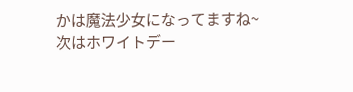かは魔法少女になってますね~
次はホワイトデー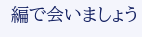編で会いましょう